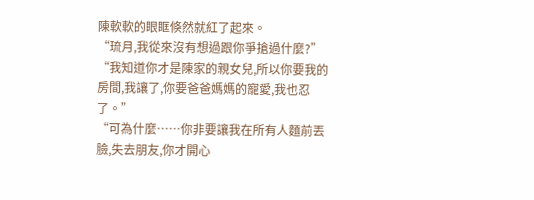陳軟軟的眼眶倏然就紅了起來。
“琉月,我從來沒有想過跟你爭搶過什麼?”
“我知道你才是陳家的親女兒,所以你要我的房間,我讓了,你要爸爸媽媽的寵愛,我也忍了。”
“可為什麼……你非要讓我在所有人麵前丟臉,失去朋友,你才開心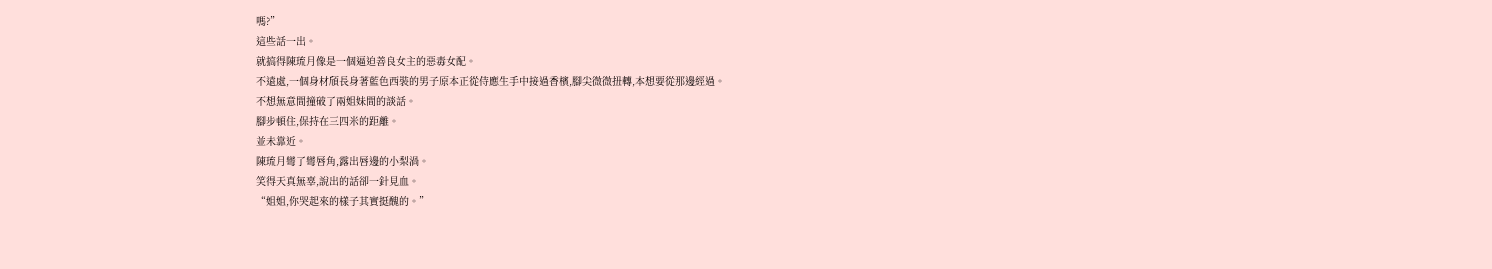嗎?”
這些話一出。
就搞得陳琉月像是一個逼迫善良女主的惡毒女配。
不遠處,一個身材頎長身著藍色西裝的男子原本正從侍應生手中接過香檳,腳尖微微扭轉,本想要從那邊經過。
不想無意間撞破了兩姐妹間的談話。
腳步頓住,保持在三四米的距離。
並未靠近。
陳琉月彎了彎唇角,露出唇邊的小梨渦。
笑得天真無辜,說出的話卻一針見血。
“姐姐,你哭起來的樣子其實挺醜的。”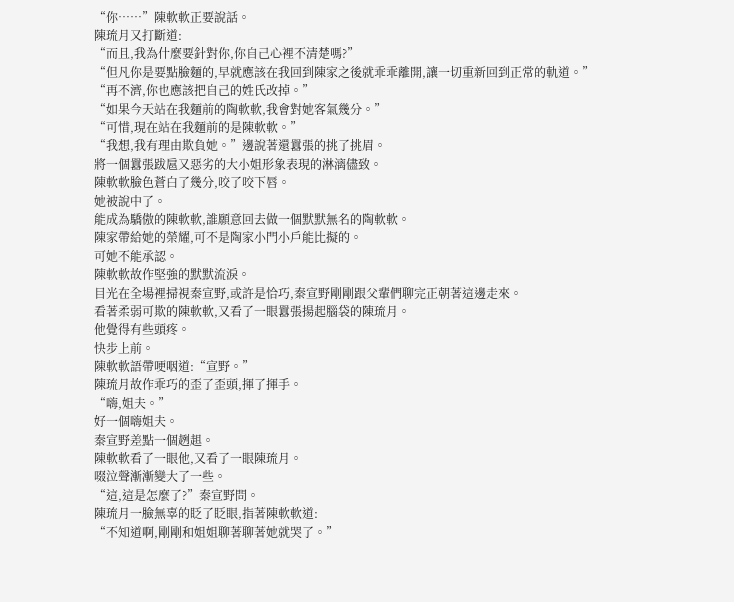“你……”陳軟軟正要說話。
陳琉月又打斷道:
“而且,我為什麼要針對你,你自己心裡不清楚嗎?”
“但凡你是要點臉麵的,早就應該在我回到陳家之後就乖乖離開,讓一切重新回到正常的軌道。”
“再不濟,你也應該把自己的姓氏改掉。”
“如果今天站在我麵前的陶軟軟,我會對她客氣幾分。”
“可惜,現在站在我麵前的是陳軟軟。”
“我想,我有理由欺負她。”邊說著還囂張的挑了挑眉。
將一個囂張跋扈又惡劣的大小姐形象表現的淋漓儘致。
陳軟軟臉色蒼白了幾分,咬了咬下唇。
她被說中了。
能成為驕傲的陳軟軟,誰願意回去做一個默默無名的陶軟軟。
陳家帶給她的榮耀,可不是陶家小門小戶能比擬的。
可她不能承認。
陳軟軟故作堅強的默默流淚。
目光在全場裡掃視秦宣野,或許是恰巧,秦宣野剛剛跟父輩們聊完正朝著這邊走來。
看著柔弱可欺的陳軟軟,又看了一眼囂張揚起腦袋的陳琉月。
他覺得有些頭疼。
快步上前。
陳軟軟語帶哽咽道:“宣野。”
陳琉月故作乖巧的歪了歪頭,揮了揮手。
“嗨,姐夫。”
好一個嗨姐夫。
秦宣野差點一個趔趄。
陳軟軟看了一眼他,又看了一眼陳琉月。
啜泣聲漸漸變大了一些。
“這,這是怎麼了?”秦宣野問。
陳琉月一臉無辜的眨了眨眼,指著陳軟軟道:
“不知道啊,剛剛和姐姐聊著聊著她就哭了。”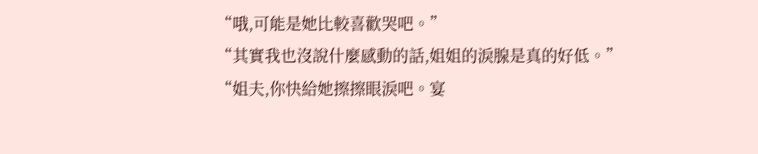“哦,可能是她比較喜歡哭吧。”
“其實我也沒說什麼感動的話,姐姐的淚腺是真的好低。”
“姐夫,你快給她擦擦眼淚吧。宴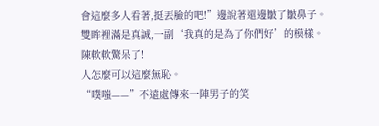會這麼多人看著,挺丟臉的吧!”邊說著還邊皺了皺鼻子。
雙眸裡滿是真誠,一副‘我真的是為了你們好’的模樣。
陳軟軟驚呆了!
人怎麼可以這麼無恥。
“噗嗤——”不遠處傳來一陣男子的笑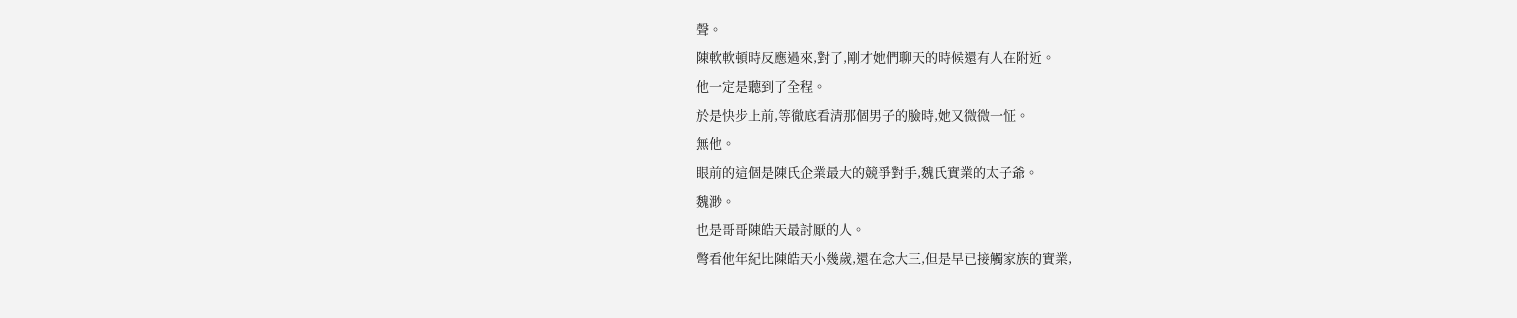聲。
陳軟軟頓時反應過來,對了,剛才她們聊天的時候還有人在附近。
他一定是聽到了全程。
於是快步上前,等徹底看清那個男子的臉時,她又微微一怔。
無他。
眼前的這個是陳氏企業最大的競爭對手,魏氏實業的太子爺。
魏渺。
也是哥哥陳皓天最討厭的人。
彆看他年紀比陳皓天小幾歲,還在念大三,但是早已接觸家族的實業,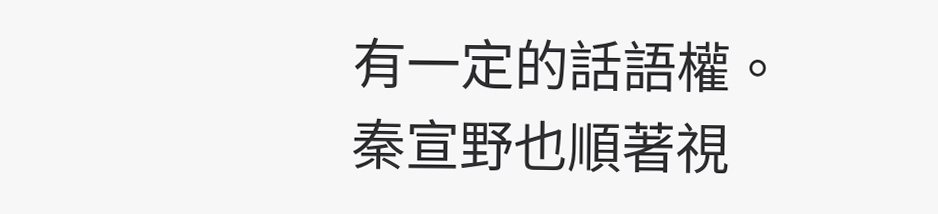有一定的話語權。
秦宣野也順著視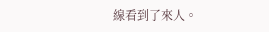線看到了來人。